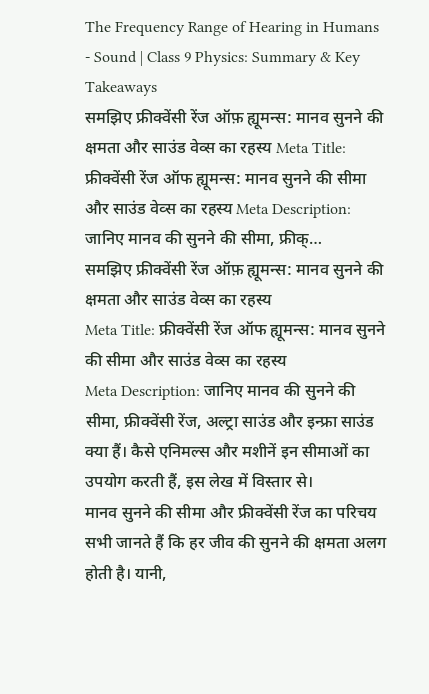The Frequency Range of Hearing in Humans - Sound | Class 9 Physics: Summary & Key Takeaways
समझिए फ्रीक्वेंसी रेंज ऑफ़ ह्यूमन्स: मानव सुनने की क्षमता और साउंड वेव्स का रहस्य Meta Title: फ्रीक्वेंसी रेंज ऑफ ह्यूमन्स: मानव सुनने की सीमा और साउंड वेव्स का रहस्य Meta Description: जानिए मानव की सुनने की सीमा, फ्रीक्…
समझिए फ्रीक्वेंसी रेंज ऑफ़ ह्यूमन्स: मानव सुनने की क्षमता और साउंड वेव्स का रहस्य
Meta Title: फ्रीक्वेंसी रेंज ऑफ ह्यूमन्स: मानव सुनने की सीमा और साउंड वेव्स का रहस्य
Meta Description: जानिए मानव की सुनने की सीमा, फ्रीक्वेंसी रेंज, अल्ट्रा साउंड और इन्फ्रा साउंड क्या हैं। कैसे एनिमल्स और मशीनें इन सीमाओं का उपयोग करती हैं, इस लेख में विस्तार से।
मानव सुनने की सीमा और फ्रीक्वेंसी रेंज का परिचय
सभी जानते हैं कि हर जीव की सुनने की क्षमता अलग होती है। यानी,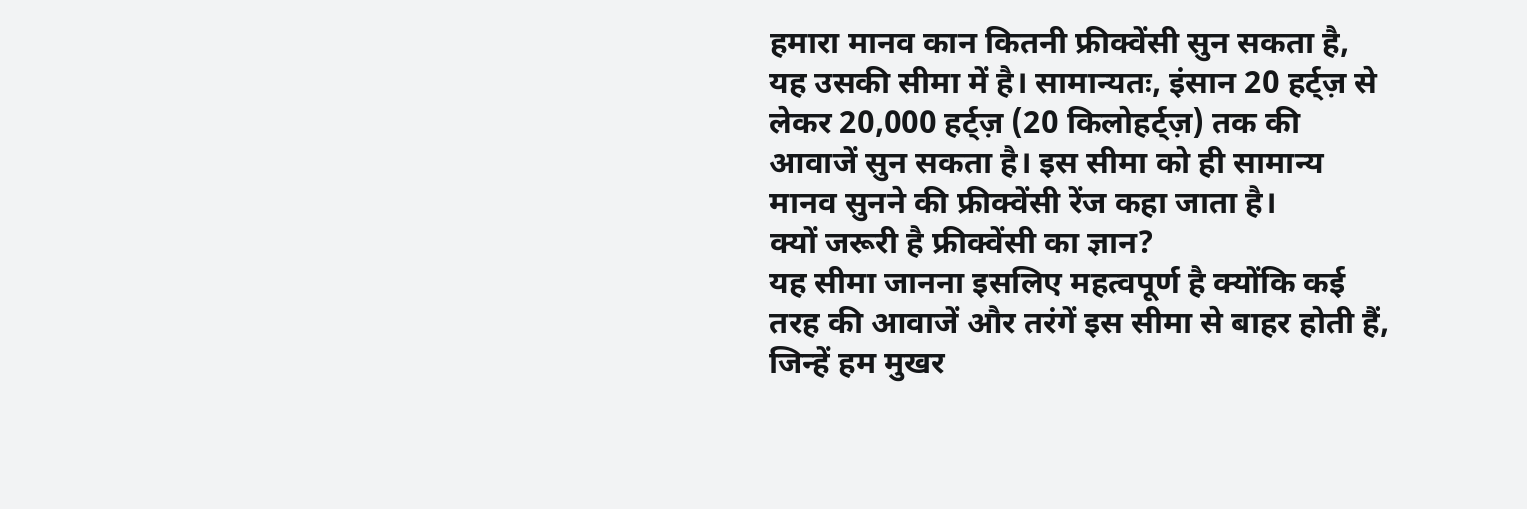हमारा मानव कान कितनी फ्रीक्वेंसी सुन सकता है, यह उसकी सीमा में है। सामान्यतः, इंसान 20 हर्ट्ज़ से लेकर 20,000 हर्ट्ज़ (20 किलोहर्ट्ज़) तक की आवाजें सुन सकता है। इस सीमा को ही सामान्य मानव सुनने की फ्रीक्वेंसी रेंज कहा जाता है।
क्यों जरूरी है फ्रीक्वेंसी का ज्ञान?
यह सीमा जानना इसलिए महत्वपूर्ण है क्योंकि कई तरह की आवाजें और तरंगें इस सीमा से बाहर होती हैं, जिन्हें हम मुखर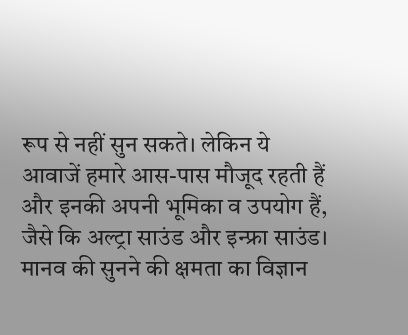रूप से नहीं सुन सकते। लेकिन ये आवाजें हमारे आस-पास मौजूद रहती हैं और इनकी अपनी भूमिका व उपयोग हैं, जैसे कि अल्ट्रा साउंड और इन्फ्रा साउंड।
मानव की सुनने की क्षमता का विज्ञान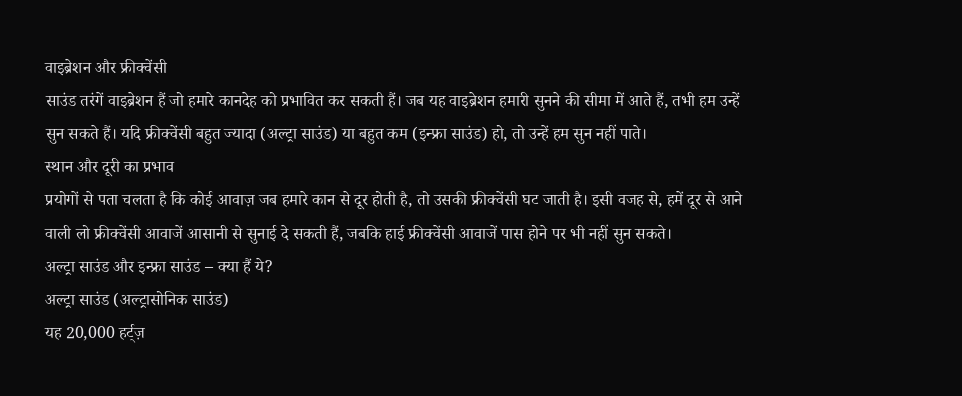वाइब्रेशन और फ्रीक्वेंसी
साउंड तरंगें वाइब्रेशन हैं जो हमारे कानदेह को प्रभावित कर सकती हैं। जब यह वाइब्रेशन हमारी सुनने की सीमा में आते हैं, तभी हम उन्हें सुन सकते हैं। यदि फ्रीक्वेंसी बहुत ज्यादा (अल्ट्रा साउंड) या बहुत कम (इन्फ्रा साउंड) हो, तो उन्हें हम सुन नहीं पाते।
स्थान और दूरी का प्रभाव
प्रयोगों से पता चलता है कि कोई आवाज़ जब हमारे कान से दूर होती है, तो उसकी फ्रीक्वेंसी घट जाती है। इसी वजह से, हमें दूर से आने वाली लो फ्रीक्वेंसी आवाजें आसानी से सुनाई दे सकती हैं, जबकि हाई फ्रीक्वेंसी आवाजें पास होने पर भी नहीं सुन सकते।
अल्ट्रा साउंड और इन्फ्रा साउंड – क्या हैं ये?
अल्ट्रा साउंड (अल्ट्रासोनिक साउंड)
यह 20,000 हर्ट्ज़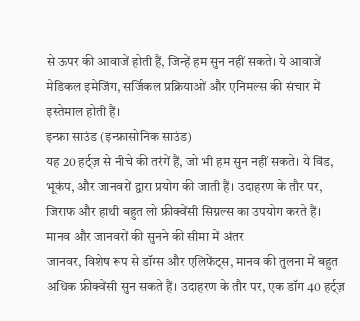से ऊपर की आवाजें होती हैं, जिन्हें हम सुन नहीं सकते। ये आवाजें मेडिकल इमेजिंग, सर्जिकल प्रक्रियाओं और एनिमल्स की संचार में इस्तेमाल होती हैं।
इन्फ्रा साउंड (इन्फ्रासोनिक साउंड)
यह 20 हर्ट्ज़ से नीचे की तरंगें हैं, जो भी हम सुन नहीं सकते। ये विंड, भूकंप, और जानवरों द्वारा प्रयोग की जाती हैं। उदाहरण के तौर पर, जिराफ और हाथी बहुत लो फ्रीक्वेंसी सिग्नल्स का उपयोग करते हैं।
मानव और जानवरों की सुनने की सीमा में अंतर
जानवर, विशेष रूप से डॉग्स और एलिफेंट्स, मानव की तुलना में बहुत अधिक फ्रीक्वेंसी सुन सकते हैं। उदाहरण के तौर पर, एक डॉग 40 हर्ट्ज़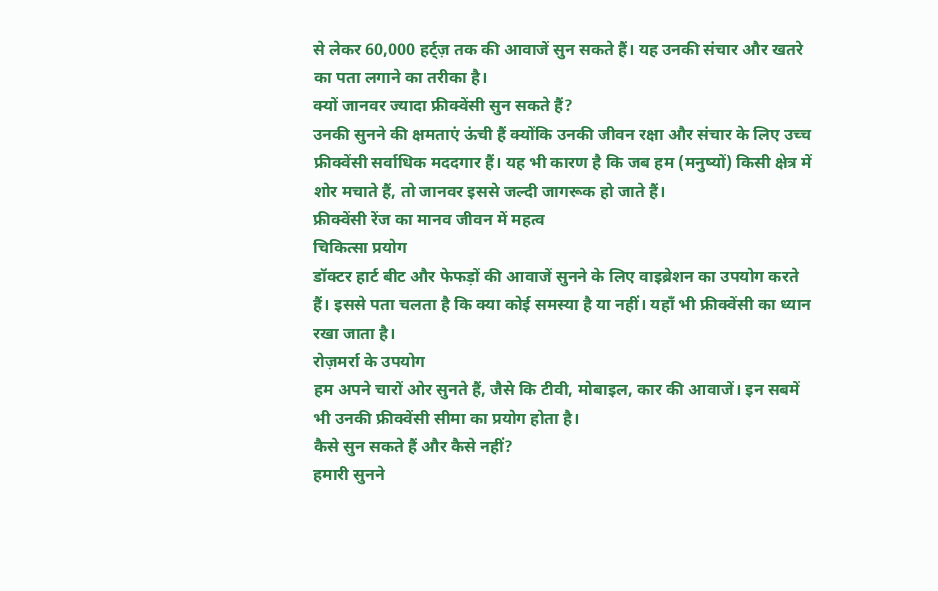से लेकर 60,000 हर्ट्ज़ तक की आवाजें सुन सकते हैं। यह उनकी संचार और खतरे का पता लगाने का तरीका है।
क्यों जानवर ज्यादा फ्रीक्वेंसी सुन सकते हैं?
उनकी सुनने की क्षमताएं ऊंची हैं क्योंकि उनकी जीवन रक्षा और संचार के लिए उच्च फ्रीक्वेंसी सर्वाधिक मददगार हैं। यह भी कारण है कि जब हम (मनुष्यों) किसी क्षेत्र में शोर मचाते हैं, तो जानवर इससे जल्दी जागरूक हो जाते हैं।
फ्रीक्वेंसी रेंज का मानव जीवन में महत्व
चिकित्सा प्रयोग
डॉक्टर हार्ट बीट और फेफड़ों की आवाजें सुनने के लिए वाइब्रेशन का उपयोग करते हैं। इससे पता चलता है कि क्या कोई समस्या है या नहीं। यहाँ भी फ्रीक्वेंसी का ध्यान रखा जाता है।
रोज़मर्रा के उपयोग
हम अपने चारों ओर सुनते हैं, जैसे कि टीवी, मोबाइल, कार की आवाजें। इन सबमें भी उनकी फ्रीक्वेंसी सीमा का प्रयोग होता है।
कैसे सुन सकते हैं और कैसे नहीं?
हमारी सुनने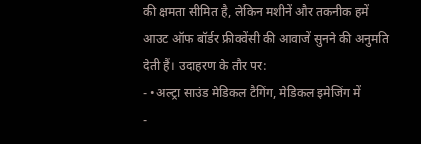की क्षमता सीमित है, लेकिन मशीनें और तकनीक हमें आउट ऑफ बॉर्डर फ्रीक्वेंसी की आवाजें सुनने की अनुमति देती हैं। उदाहरण के तौर पर:
- •अल्ट्रा साउंड मेडिकल टैगिंग, मेडिकल इमेजिंग में
-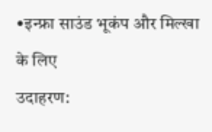•इन्फ्रा साउंड भूकंप और मिल्खा के लिए
उदाहरण: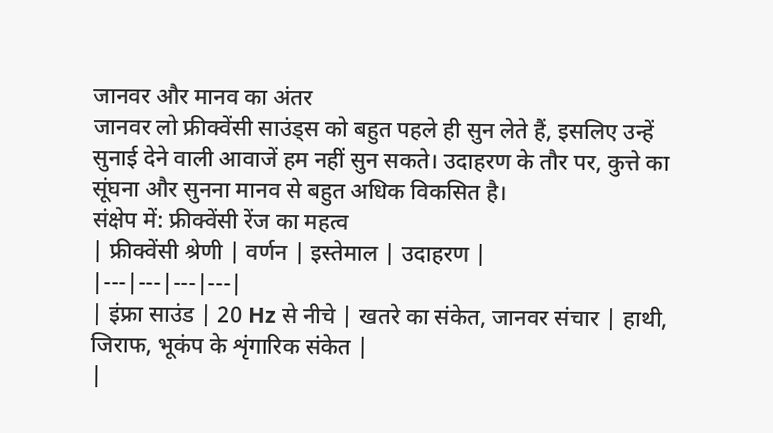जानवर और मानव का अंतर
जानवर लो फ्रीक्वेंसी साउंड्स को बहुत पहले ही सुन लेते हैं, इसलिए उन्हें सुनाई देने वाली आवाजें हम नहीं सुन सकते। उदाहरण के तौर पर, कुत्ते का सूंघना और सुनना मानव से बहुत अधिक विकसित है।
संक्षेप में: फ्रीक्वेंसी रेंज का महत्व
| फ्रीक्वेंसी श्रेणी | वर्णन | इस्तेमाल | उदाहरण |
|---|---|---|---|
| इंफ्रा साउंड | 20 Hz से नीचे | खतरे का संकेत, जानवर संचार | हाथी, जिराफ, भूकंप के शृंगारिक संकेत |
|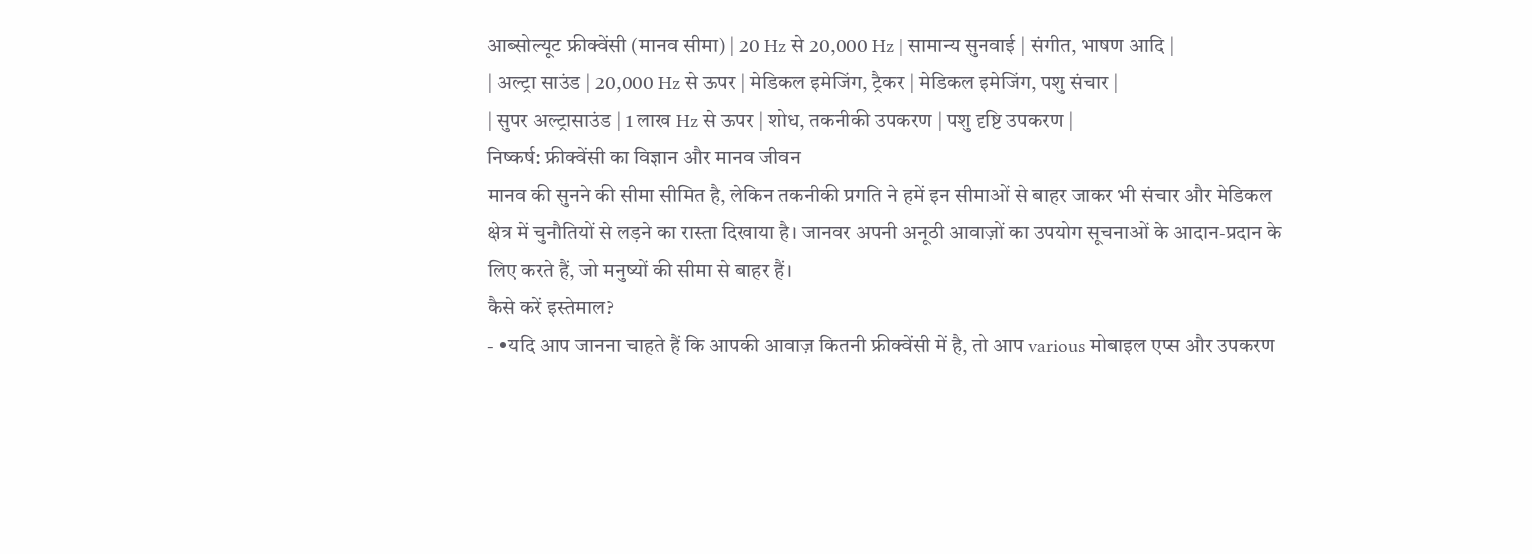आब्सोल्यूट फ्रीक्वेंसी (मानव सीमा) | 20 Hz से 20,000 Hz | सामान्य सुनवाई | संगीत, भाषण आदि |
| अल्ट्रा साउंड | 20,000 Hz से ऊपर | मेडिकल इमेजिंग, ट्रैकर | मेडिकल इमेजिंग, पशु संचार |
| सुपर अल्ट्रासाउंड | 1 लाख Hz से ऊपर | शोध, तकनीकी उपकरण | पशु दृष्टि उपकरण |
निष्कर्ष: फ्रीक्वेंसी का विज्ञान और मानव जीवन
मानव की सुनने की सीमा सीमित है, लेकिन तकनीकी प्रगति ने हमें इन सीमाओं से बाहर जाकर भी संचार और मेडिकल क्षेत्र में चुनौतियों से लड़ने का रास्ता दिखाया है। जानवर अपनी अनूठी आवाज़ों का उपयोग सूचनाओं के आदान-प्रदान के लिए करते हैं, जो मनुष्यों की सीमा से बाहर हैं।
कैसे करें इस्तेमाल?
- •यदि आप जानना चाहते हैं कि आपकी आवाज़ कितनी फ्रीक्वेंसी में है, तो आप various मोबाइल एप्स और उपकरण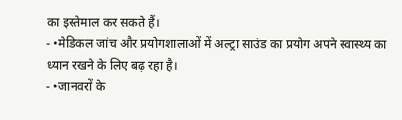का इस्तेमाल कर सकते हैं।
- •मेडिकल जांच और प्रयोगशालाओं में अल्ट्रा साउंड का प्रयोग अपने स्वास्थ्य का ध्यान रखने के लिए बढ़ रहा है।
- •जानवरों के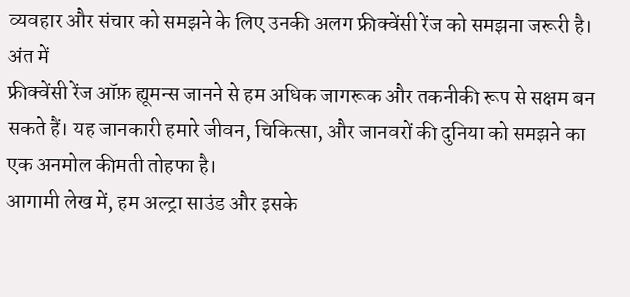व्यवहार और संचार को समझने के लिए उनकी अलग फ्रीक्वेंसी रेंज को समझना जरूरी है।
अंत में
फ्रीक्वेंसी रेंज ऑफ़ ह्यूमन्स जानने से हम अधिक जागरूक और तकनीकी रूप से सक्षम बन सकते हैं। यह जानकारी हमारे जीवन, चिकित्सा, और जानवरों की दुनिया को समझने का एक अनमोल कीमती तोहफा है।
आगामी लेख में, हम अल्ट्रा साउंड और इसके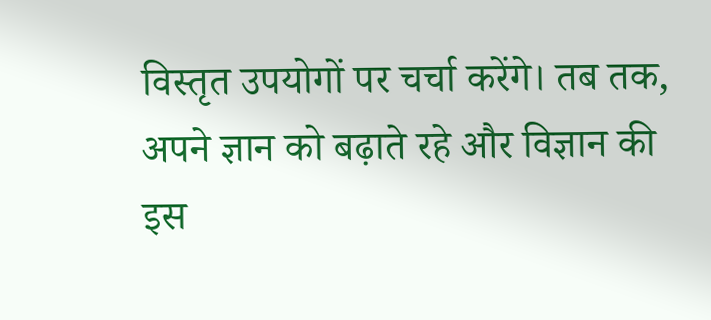विस्तृत उपयोगों पर चर्चा करेंगे। तब तक, अपने ज्ञान को बढ़ाते रहे और विज्ञान की इस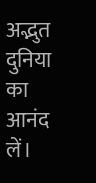अद्भुत दुनिया का आनंद लें।